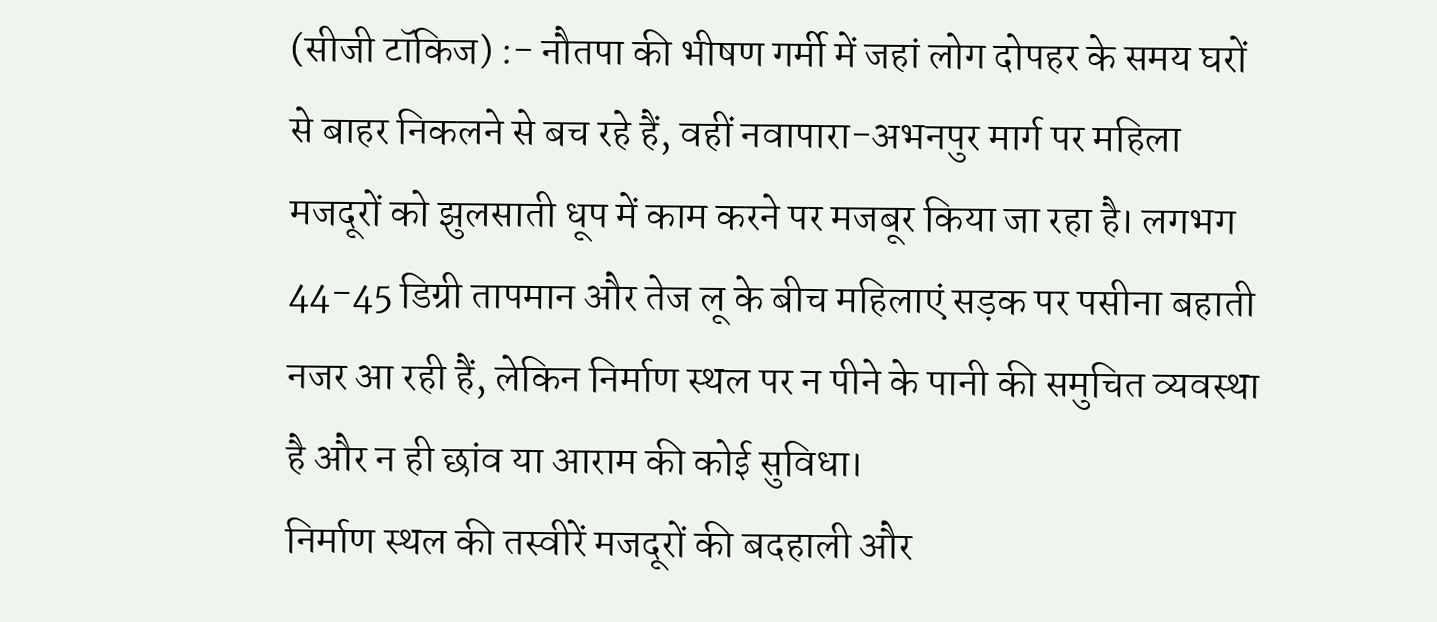(सीजी टॉकिज) :- नौतपा की भीषण गर्मी में जहां लोग दोपहर के समय घरों से बाहर निकलने से बच रहे हैं, वहीं नवापारा-अभनपुर मार्ग पर महिला मजदूरों को झुलसाती धूप में काम करने पर मजबूर किया जा रहा है। लगभग 44-45 डिग्री तापमान और तेज लू के बीच महिलाएं सड़क पर पसीना बहाती नजर आ रही हैं, लेकिन निर्माण स्थल पर न पीने के पानी की समुचित व्यवस्था है और न ही छांव या आराम की कोई सुविधा।
निर्माण स्थल की तस्वीरें मजदूरों की बदहाली और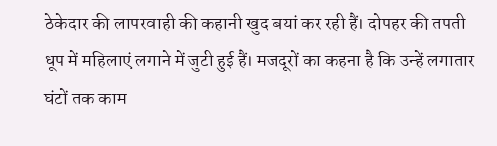ठेकेदार की लापरवाही की कहानी खुद बयां कर रही हैं। दोपहर की तपती धूप में महिलाएं लगाने में जुटी हुई हैं। मजदूरों का कहना है कि उन्हें लगातार घंटों तक काम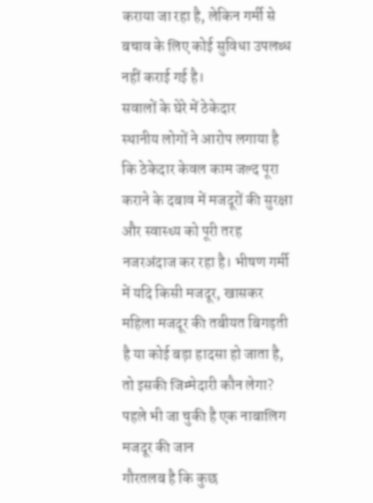कराया जा रहा है, लेकिन गर्मी से बचाव के लिए कोई सुविधा उपलब्ध नहीं कराई गई है।
सवालों के घेरे में ठेकेदार
स्थानीय लोगों ने आरोप लगाया है कि ठेकेदार केवल काम जल्द पूरा कराने के दबाव में मजदूरों की सुरक्षा और स्वास्थ्य को पूरी तरह नजरअंदाज कर रहा है। भीषण गर्मी में यदि किसी मजदूर, खासकर महिला मजदूर की तबीयत बिगड़ती है या कोई बड़ा हादसा हो जाता है, तो इसकी जिम्मेदारी कौन लेगा?
पहले भी जा चुकी है एक नाबालिग मजदूर की जान
गौरतलब है कि कुछ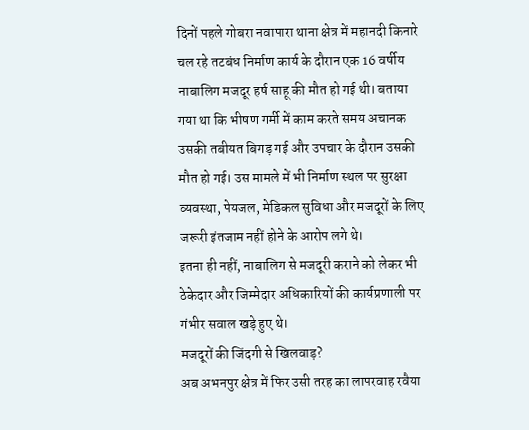दिनों पहले गोबरा नवापारा थाना क्षेत्र में महानदी किनारे चल रहे तटबंध निर्माण कार्य के दौरान एक 16 वर्षीय नाबालिग मजदूर हर्ष साहू की मौत हो गई थी। बताया गया था कि भीषण गर्मी में काम करते समय अचानक उसकी तबीयत बिगड़ गई और उपचार के दौरान उसकी मौत हो गई। उस मामले में भी निर्माण स्थल पर सुरक्षा व्यवस्था, पेयजल, मेडिकल सुविधा और मजदूरों के लिए जरूरी इंतजाम नहीं होने के आरोप लगे थे।
इतना ही नहीं, नाबालिग से मजदूरी कराने को लेकर भी ठेकेदार और जिम्मेदार अधिकारियों की कार्यप्रणाली पर गंभीर सवाल खड़े हुए थे।
मजदूरों की जिंदगी से खिलवाड़?
अब अभनपुर क्षेत्र में फिर उसी तरह का लापरवाह रवैया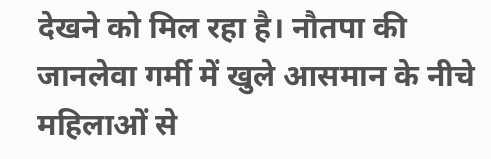देखने को मिल रहा है। नौतपा की जानलेवा गर्मी में खुले आसमान के नीचे महिलाओं से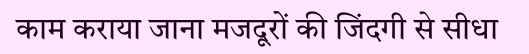काम कराया जाना मजदूरों की जिंदगी से सीधा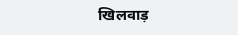खिलवाड़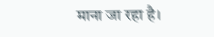माना जा रहा है।